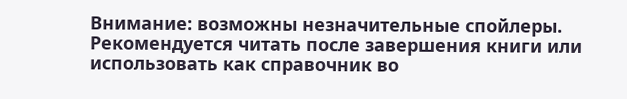Внимание: возможны незначительные спойлеры. Рекомендуется читать после завершения книги или использовать как справочник во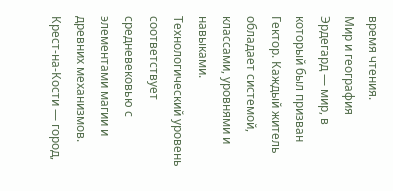время чтения.
Мир и география
Эрдегард — мир, в который был призван Гектор. Каждый житель обладает системой, классами, уровнями и навыками. Технологический уровень соответствует средневековью с элементами магии и древних механизмов.
Крест-на-Кости — город,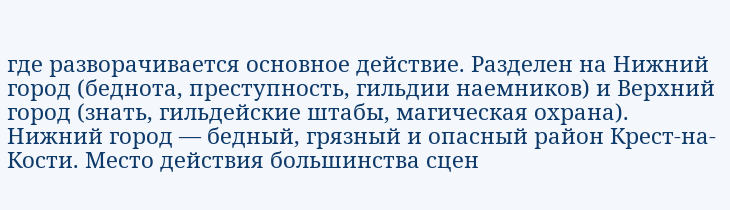где разворачивается основное действие. Разделен на Нижний город (беднота, преступность, гильдии наемников) и Верхний город (знать, гильдейские штабы, магическая охрана).
Нижний город — бедный, грязный и опасный район Крест-на-Кости. Место действия большинства сцен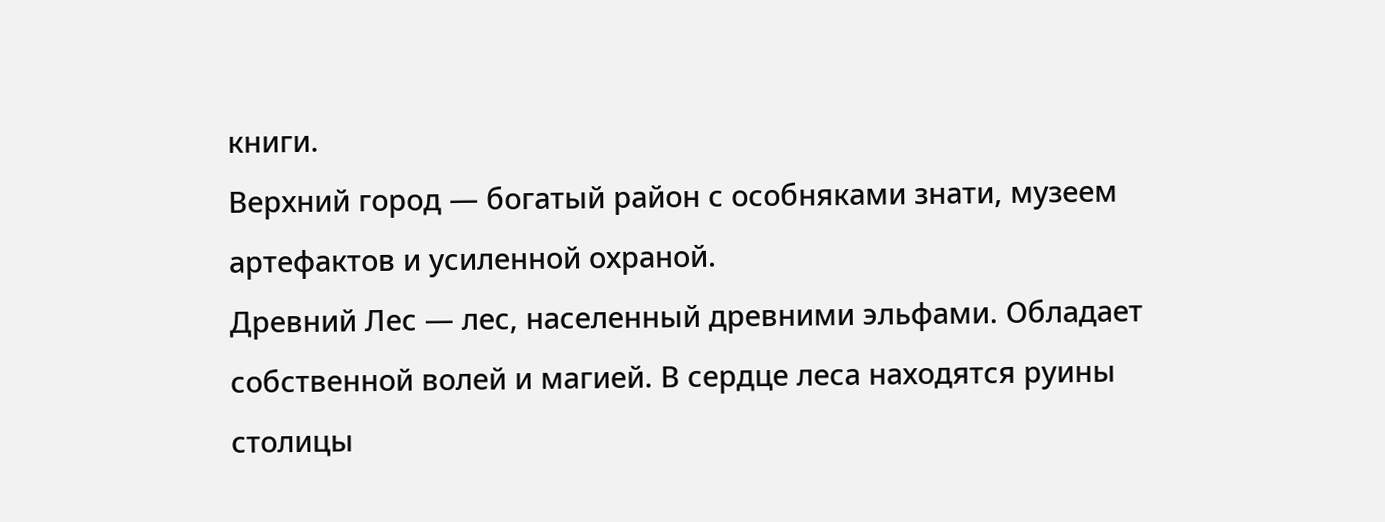книги.
Верхний город — богатый район с особняками знати, музеем артефактов и усиленной охраной.
Древний Лес — лес, населенный древними эльфами. Обладает собственной волей и магией. В сердце леса находятся руины столицы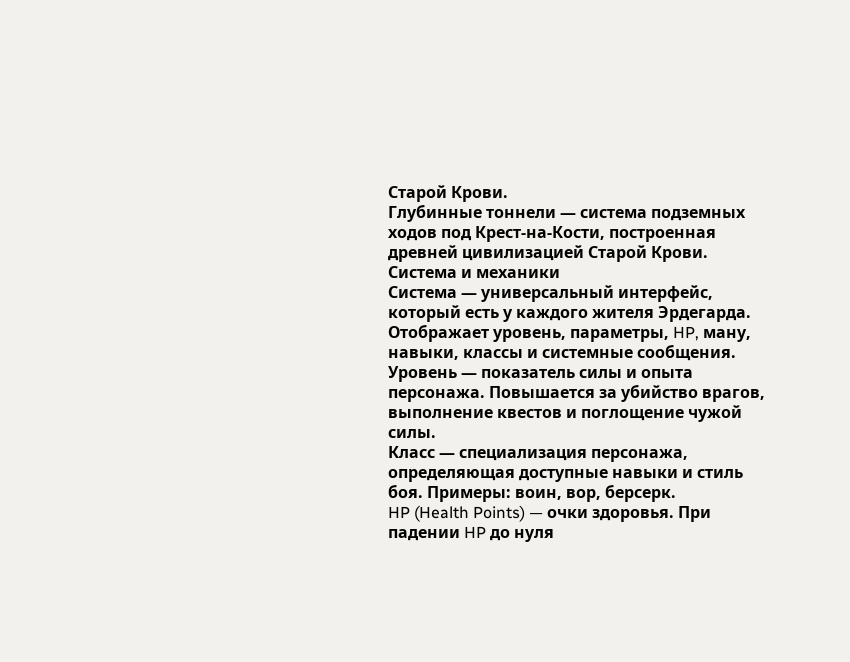Старой Крови.
Глубинные тоннели — система подземных ходов под Крест-на-Кости, построенная древней цивилизацией Старой Крови.
Система и механики
Система — универсальный интерфейс, который есть у каждого жителя Эрдегарда. Отображает уровень, параметры, HP, ману, навыки, классы и системные сообщения.
Уровень — показатель силы и опыта персонажа. Повышается за убийство врагов, выполнение квестов и поглощение чужой силы.
Класс — специализация персонажа, определяющая доступные навыки и стиль боя. Примеры: воин, вор, берсерк.
HP (Health Points) — очки здоровья. При падении HP до нуля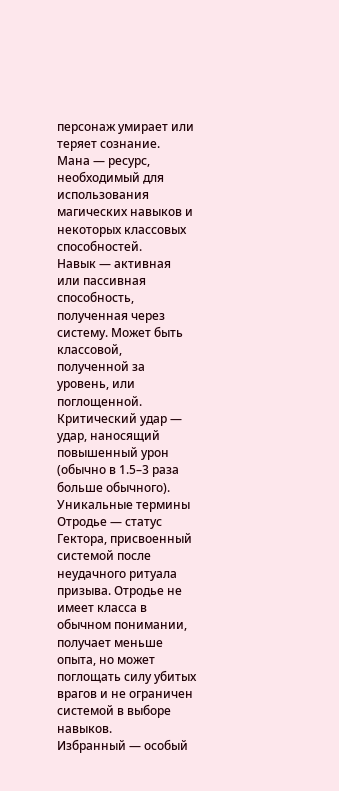персонаж умирает или теряет сознание.
Мана — ресурс, необходимый для использования магических навыков и некоторых классовых способностей.
Навык — активная или пассивная способность, полученная через систему. Может быть классовой, полученной за уровень, или поглощенной.
Критический удар — удар, наносящий повышенный урон (обычно в 1.5–3 раза больше обычного).
Уникальные термины
Отродье — статус Гектора, присвоенный системой после неудачного ритуала призыва. Отродье не имеет класса в обычном понимании, получает меньше опыта, но может поглощать силу убитых врагов и не ограничен системой в выборе навыков.
Избранный — особый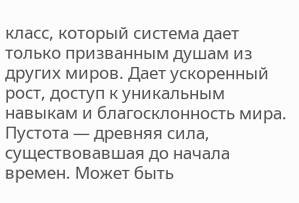класс, который система дает только призванным душам из других миров. Дает ускоренный рост, доступ к уникальным навыкам и благосклонность мира.
Пустота — древняя сила, существовавшая до начала времен. Может быть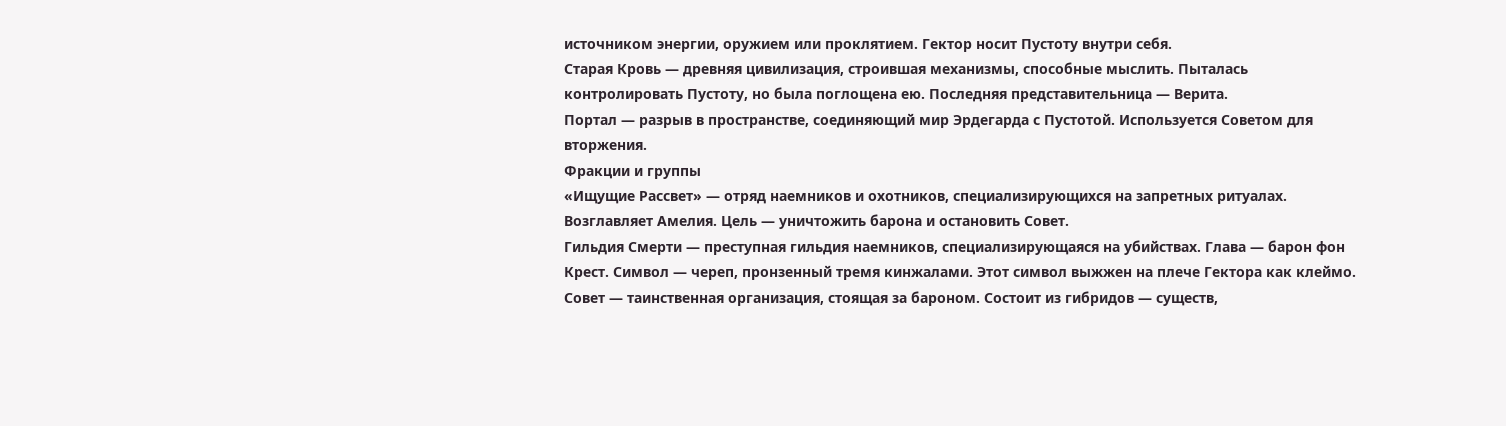источником энергии, оружием или проклятием. Гектор носит Пустоту внутри себя.
Старая Кровь — древняя цивилизация, строившая механизмы, способные мыслить. Пыталась контролировать Пустоту, но была поглощена ею. Последняя представительница — Верита.
Портал — разрыв в пространстве, соединяющий мир Эрдегарда с Пустотой. Используется Советом для вторжения.
Фракции и группы
«Ищущие Рассвет» — отряд наемников и охотников, специализирующихся на запретных ритуалах. Возглавляет Амелия. Цель — уничтожить барона и остановить Совет.
Гильдия Смерти — преступная гильдия наемников, специализирующаяся на убийствах. Глава — барон фон Крест. Символ — череп, пронзенный тремя кинжалами. Этот символ выжжен на плече Гектора как клеймо.
Совет — таинственная организация, стоящая за бароном. Состоит из гибридов — существ,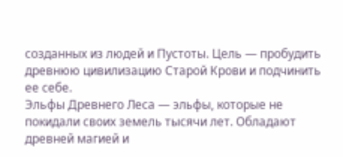созданных из людей и Пустоты. Цель — пробудить древнюю цивилизацию Старой Крови и подчинить ее себе.
Эльфы Древнего Леса — эльфы, которые не покидали своих земель тысячи лет. Обладают древней магией и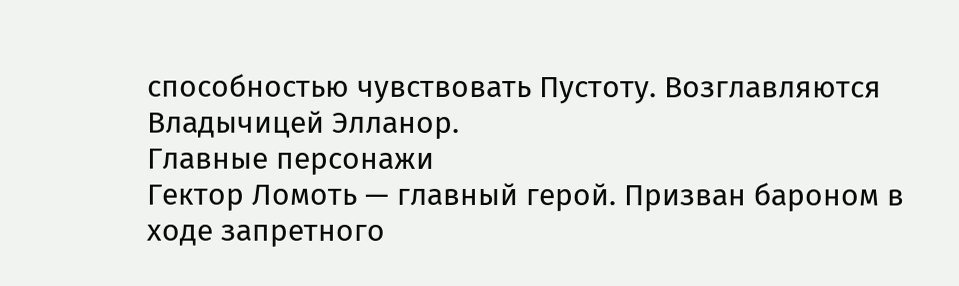способностью чувствовать Пустоту. Возглавляются Владычицей Элланор.
Главные персонажи
Гектор Ломоть — главный герой. Призван бароном в ходе запретного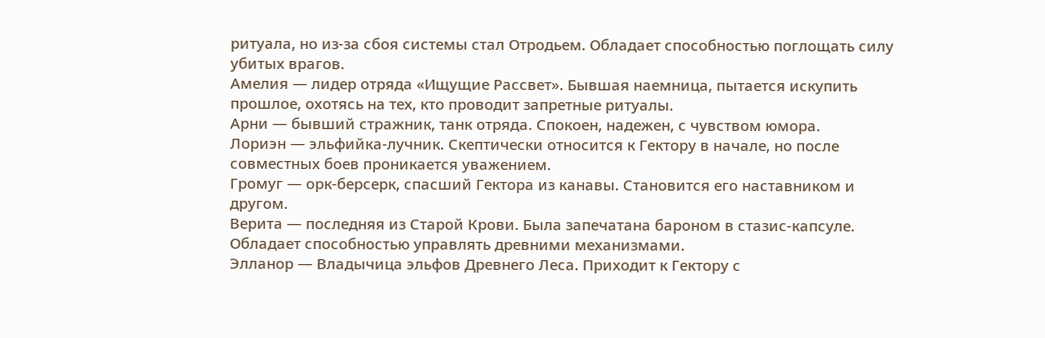ритуала, но из-за сбоя системы стал Отродьем. Обладает способностью поглощать силу убитых врагов.
Амелия — лидер отряда «Ищущие Рассвет». Бывшая наемница, пытается искупить прошлое, охотясь на тех, кто проводит запретные ритуалы.
Арни — бывший стражник, танк отряда. Спокоен, надежен, с чувством юмора.
Лориэн — эльфийка-лучник. Скептически относится к Гектору в начале, но после совместных боев проникается уважением.
Громуг — орк-берсерк, спасший Гектора из канавы. Становится его наставником и другом.
Верита — последняя из Старой Крови. Была запечатана бароном в стазис-капсуле. Обладает способностью управлять древними механизмами.
Элланор — Владычица эльфов Древнего Леса. Приходит к Гектору с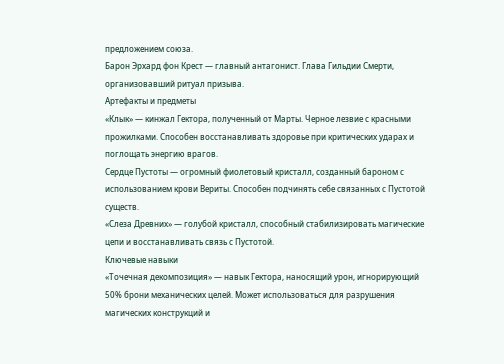предложением союза.
Барон Эрхард фон Крест — главный антагонист. Глава Гильдии Смерти, организовавший ритуал призыва.
Артефакты и предметы
«Клык» — кинжал Гектора, полученный от Марты. Черное лезвие с красными прожилками. Способен восстанавливать здоровье при критических ударах и поглощать энергию врагов.
Сердце Пустоты — огромный фиолетовый кристалл, созданный бароном с использованием крови Вериты. Способен подчинять себе связанных с Пустотой существ.
«Слеза Древних» — голубой кристалл, способный стабилизировать магические цепи и восстанавливать связь с Пустотой.
Ключевые навыки
«Точечная декомпозиция» — навык Гектора, наносящий урон, игнорирующий 50% брони механических целей. Может использоваться для разрушения магических конструкций и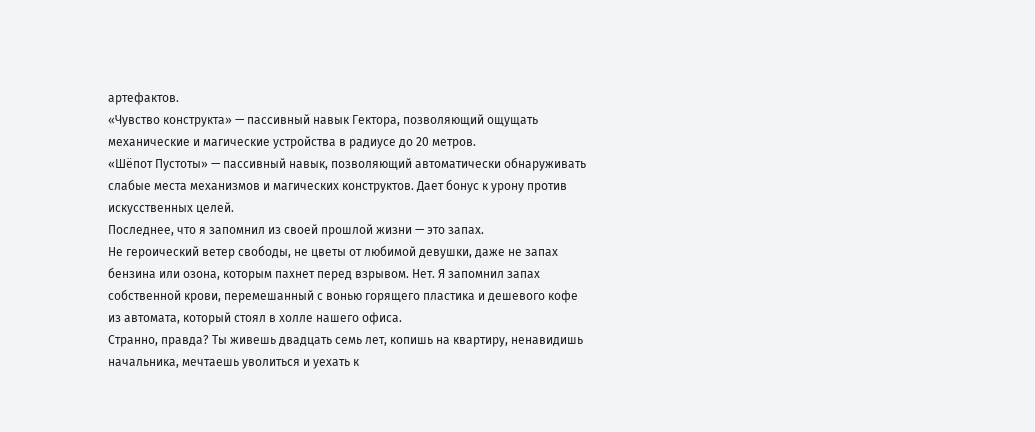артефактов.
«Чувство конструкта» — пассивный навык Гектора, позволяющий ощущать механические и магические устройства в радиусе до 20 метров.
«Шёпот Пустоты» — пассивный навык, позволяющий автоматически обнаруживать слабые места механизмов и магических конструктов. Дает бонус к урону против искусственных целей.
Последнее, что я запомнил из своей прошлой жизни — это запах.
Не героический ветер свободы, не цветы от любимой девушки, даже не запах бензина или озона, которым пахнет перед взрывом. Нет. Я запомнил запах собственной крови, перемешанный с вонью горящего пластика и дешевого кофе из автомата, который стоял в холле нашего офиса.
Странно, правда? Ты живешь двадцать семь лет, копишь на квартиру, ненавидишь начальника, мечтаешь уволиться и уехать к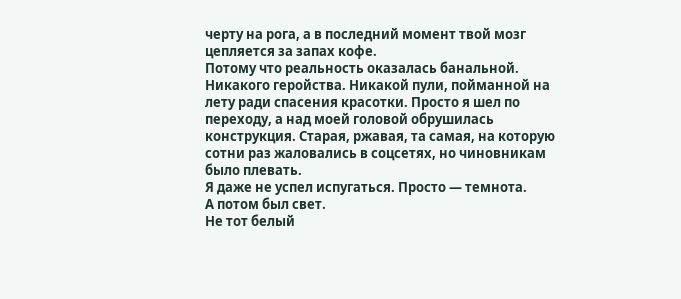черту на рога, а в последний момент твой мозг цепляется за запах кофе.
Потому что реальность оказалась банальной. Никакого геройства. Никакой пули, пойманной на лету ради спасения красотки. Просто я шел по переходу, а над моей головой обрушилась конструкция. Старая, ржавая, та самая, на которую сотни раз жаловались в соцсетях, но чиновникам было плевать.
Я даже не успел испугаться. Просто — темнота.
А потом был свет.
Не тот белый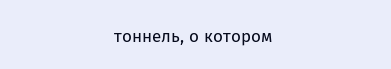тоннель, о котором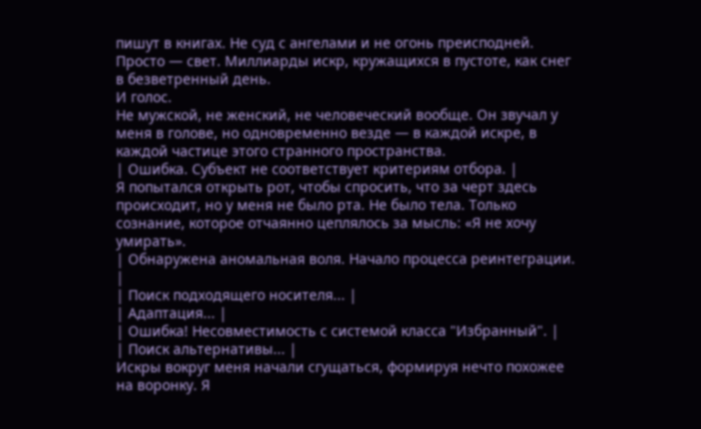пишут в книгах. Не суд с ангелами и не огонь преисподней. Просто — свет. Миллиарды искр, кружащихся в пустоте, как снег в безветренный день.
И голос.
Не мужской, не женский, не человеческий вообще. Он звучал у меня в голове, но одновременно везде — в каждой искре, в каждой частице этого странного пространства.
| Ошибка. Субъект не соответствует критериям отбора. |
Я попытался открыть рот, чтобы спросить, что за черт здесь происходит, но у меня не было рта. Не было тела. Только сознание, которое отчаянно цеплялось за мысль: «Я не хочу умирать».
| Обнаружена аномальная воля. Начало процесса реинтеграции. |
| Поиск подходящего носителя... |
| Адаптация... |
| Ошибка! Несовместимость с системой класса "Избранный". |
| Поиск альтернативы... |
Искры вокруг меня начали сгущаться, формируя нечто похожее на воронку. Я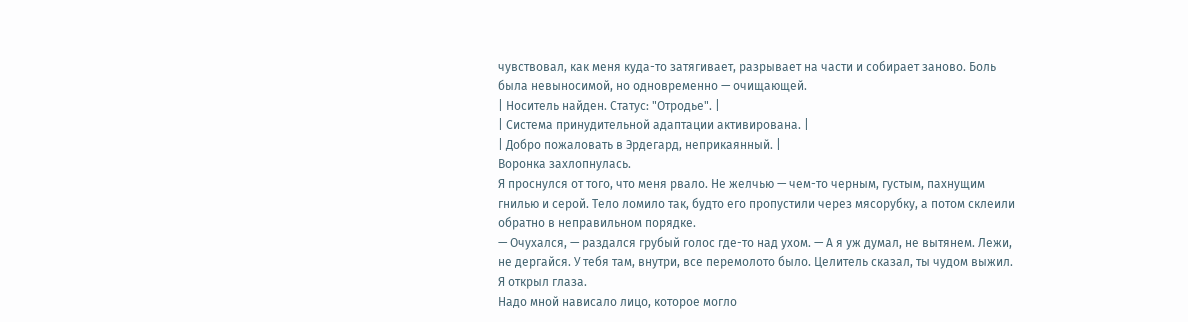чувствовал, как меня куда-то затягивает, разрывает на части и собирает заново. Боль была невыносимой, но одновременно — очищающей.
| Носитель найден. Статус: "Отродье". |
| Система принудительной адаптации активирована. |
| Добро пожаловать в Эрдегард, неприкаянный. |
Воронка захлопнулась.
Я проснулся от того, что меня рвало. Не желчью — чем-то черным, густым, пахнущим гнилью и серой. Тело ломило так, будто его пропустили через мясорубку, а потом склеили обратно в неправильном порядке.
— Очухался, — раздался грубый голос где-то над ухом. — А я уж думал, не вытянем. Лежи, не дергайся. У тебя там, внутри, все перемолото было. Целитель сказал, ты чудом выжил.
Я открыл глаза.
Надо мной нависало лицо, которое могло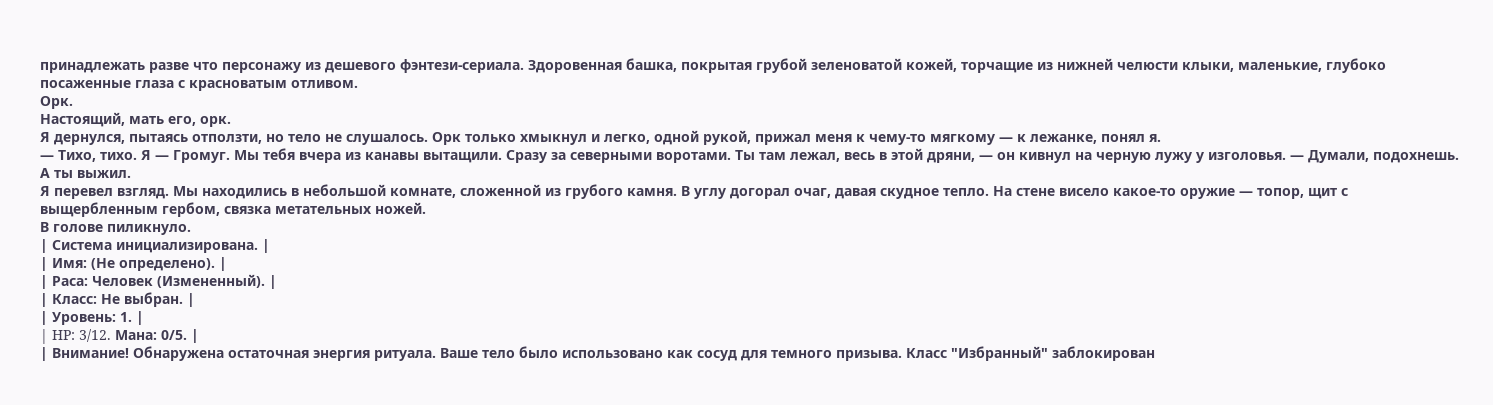принадлежать разве что персонажу из дешевого фэнтези-сериала. Здоровенная башка, покрытая грубой зеленоватой кожей, торчащие из нижней челюсти клыки, маленькие, глубоко посаженные глаза с красноватым отливом.
Орк.
Настоящий, мать его, орк.
Я дернулся, пытаясь отползти, но тело не слушалось. Орк только хмыкнул и легко, одной рукой, прижал меня к чему-то мягкому — к лежанке, понял я.
— Тихо, тихо. Я — Громуг. Мы тебя вчера из канавы вытащили. Сразу за северными воротами. Ты там лежал, весь в этой дряни, — он кивнул на черную лужу у изголовья. — Думали, подохнешь. А ты выжил.
Я перевел взгляд. Мы находились в небольшой комнате, сложенной из грубого камня. В углу догорал очаг, давая скудное тепло. На стене висело какое-то оружие — топор, щит с выщербленным гербом, связка метательных ножей.
В голове пиликнуло.
| Система инициализирована. |
| Имя: (Не определено). |
| Раса: Человек (Измененный). |
| Класс: Не выбран. |
| Уровень: 1. |
| HP: 3/12. Мана: 0/5. |
| Внимание! Обнаружена остаточная энергия ритуала. Ваше тело было использовано как сосуд для темного призыва. Класс "Избранный" заблокирован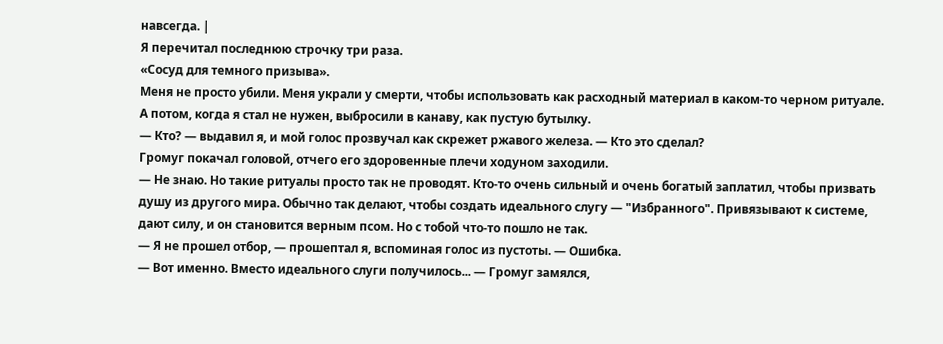навсегда. |
Я перечитал последнюю строчку три раза.
«Сосуд для темного призыва».
Меня не просто убили. Меня украли у смерти, чтобы использовать как расходный материал в каком-то черном ритуале. А потом, когда я стал не нужен, выбросили в канаву, как пустую бутылку.
— Кто? — выдавил я, и мой голос прозвучал как скрежет ржавого железа. — Кто это сделал?
Громуг покачал головой, отчего его здоровенные плечи ходуном заходили.
— Не знаю. Но такие ритуалы просто так не проводят. Кто-то очень сильный и очень богатый заплатил, чтобы призвать душу из другого мира. Обычно так делают, чтобы создать идеального слугу — "Избранного". Привязывают к системе, дают силу, и он становится верным псом. Но с тобой что-то пошло не так.
— Я не прошел отбор, — прошептал я, вспоминая голос из пустоты. — Ошибка.
— Вот именно. Вместо идеального слуги получилось... — Громуг замялся,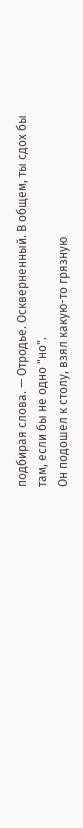подбирая слова. — Отродье. Оскверненный. В общем, ты сдох бы там, если бы не одно "но".
Он подошел к столу, взял какую-то грязную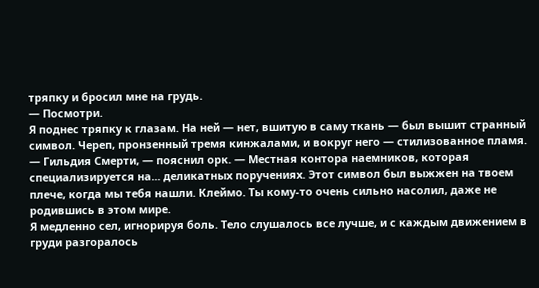тряпку и бросил мне на грудь.
— Посмотри.
Я поднес тряпку к глазам. На ней — нет, вшитую в саму ткань — был вышит странный символ. Череп, пронзенный тремя кинжалами, и вокруг него — стилизованное пламя.
— Гильдия Смерти, — пояснил орк. — Местная контора наемников, которая специализируется на... деликатных поручениях. Этот символ был выжжен на твоем плече, когда мы тебя нашли. Клеймо. Ты кому-то очень сильно насолил, даже не родившись в этом мире.
Я медленно сел, игнорируя боль. Тело слушалось все лучше, и с каждым движением в груди разгоралось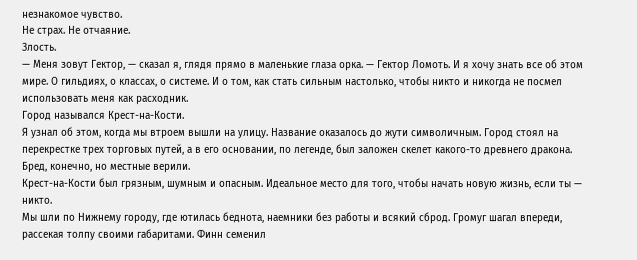незнакомое чувство.
Не страх. Не отчаяние.
Злость.
— Меня зовут Гектор, — сказал я, глядя прямо в маленькие глаза орка. — Гектор Ломоть. И я хочу знать все об этом мире. О гильдиях, о классах, о системе. И о том, как стать сильным настолько, чтобы никто и никогда не посмел использовать меня как расходник.
Город назывался Крест-на-Кости.
Я узнал об этом, когда мы втроем вышли на улицу. Название оказалось до жути символичным. Город стоял на перекрестке трех торговых путей, а в его основании, по легенде, был заложен скелет какого-то древнего дракона. Бред, конечно, но местные верили.
Крест-на-Кости был грязным, шумным и опасным. Идеальное место для того, чтобы начать новую жизнь, если ты — никто.
Мы шли по Нижнему городу, где ютилась беднота, наемники без работы и всякий сброд. Громуг шагал впереди, рассекая толпу своими габаритами. Финн семенил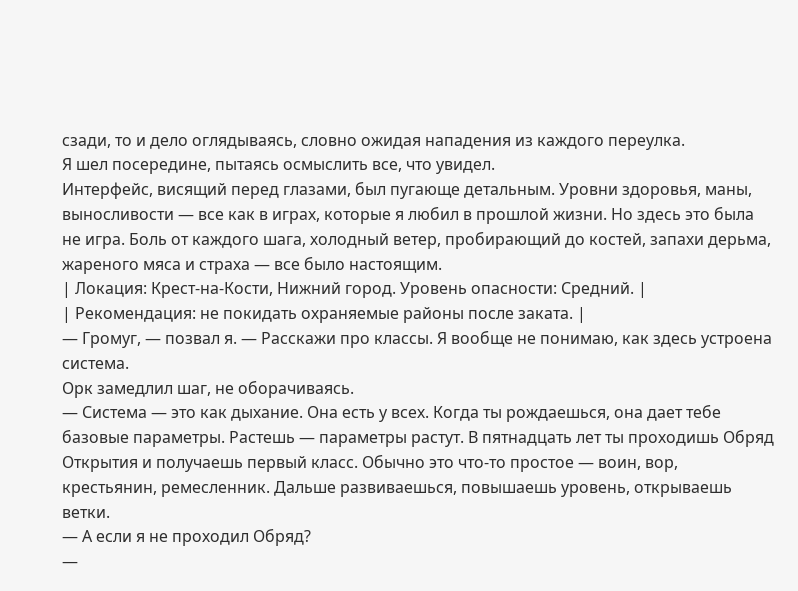сзади, то и дело оглядываясь, словно ожидая нападения из каждого переулка.
Я шел посередине, пытаясь осмыслить все, что увидел.
Интерфейс, висящий перед глазами, был пугающе детальным. Уровни здоровья, маны, выносливости — все как в играх, которые я любил в прошлой жизни. Но здесь это была не игра. Боль от каждого шага, холодный ветер, пробирающий до костей, запахи дерьма, жареного мяса и страха — все было настоящим.
| Локация: Крест-на-Кости, Нижний город. Уровень опасности: Средний. |
| Рекомендация: не покидать охраняемые районы после заката. |
— Громуг, — позвал я. — Расскажи про классы. Я вообще не понимаю, как здесь устроена система.
Орк замедлил шаг, не оборачиваясь.
— Система — это как дыхание. Она есть у всех. Когда ты рождаешься, она дает тебе базовые параметры. Растешь — параметры растут. В пятнадцать лет ты проходишь Обряд Открытия и получаешь первый класс. Обычно это что-то простое — воин, вор, крестьянин, ремесленник. Дальше развиваешься, повышаешь уровень, открываешь ветки.
— А если я не проходил Обряд?
—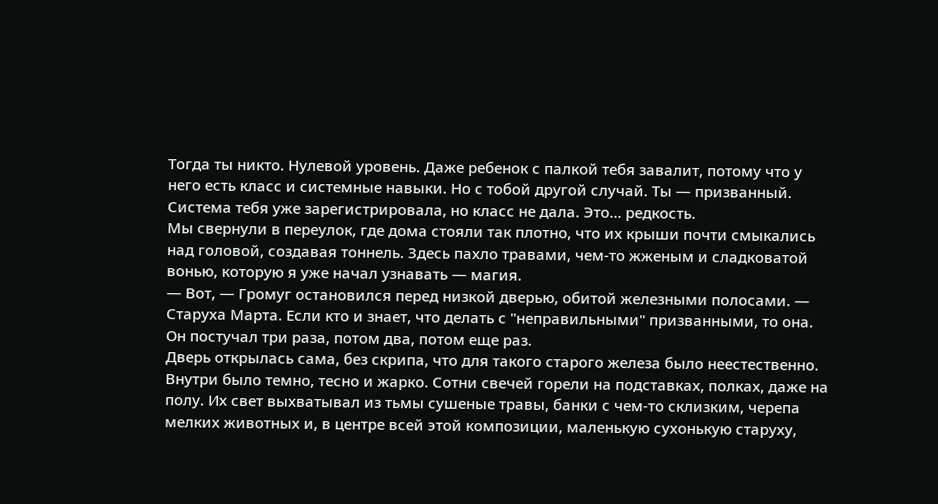Тогда ты никто. Нулевой уровень. Даже ребенок с палкой тебя завалит, потому что у него есть класс и системные навыки. Но с тобой другой случай. Ты — призванный. Система тебя уже зарегистрировала, но класс не дала. Это... редкость.
Мы свернули в переулок, где дома стояли так плотно, что их крыши почти смыкались над головой, создавая тоннель. Здесь пахло травами, чем-то жженым и сладковатой вонью, которую я уже начал узнавать — магия.
— Вот, — Громуг остановился перед низкой дверью, обитой железными полосами. — Старуха Марта. Если кто и знает, что делать с "неправильными" призванными, то она.
Он постучал три раза, потом два, потом еще раз.
Дверь открылась сама, без скрипа, что для такого старого железа было неестественно.
Внутри было темно, тесно и жарко. Сотни свечей горели на подставках, полках, даже на полу. Их свет выхватывал из тьмы сушеные травы, банки с чем-то склизким, черепа мелких животных и, в центре всей этой композиции, маленькую сухонькую старуху,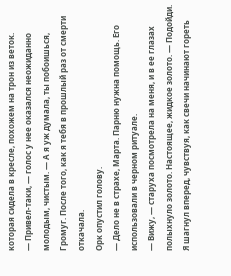которая сидела в кресле, похожем на трон из веток.
— Привел-таки, — голос у нее оказался неожиданно молодым, чистым. — А я уж думала, ты побоишься, Громуг. После того, как я тебя в прошлый раз от смерти откачала.
Орк опустил голову.
— Дело не в страхе, Марта. Парню нужна помощь. Его использовали в черном ритуале.
— Вижу, — старуха посмотрела на меня, и в ее глазах полыхнуло золото. Настоящее, жидкое золото. — Подойди.
Я шагнул вперед, чувствуя, как свечи начинают гореть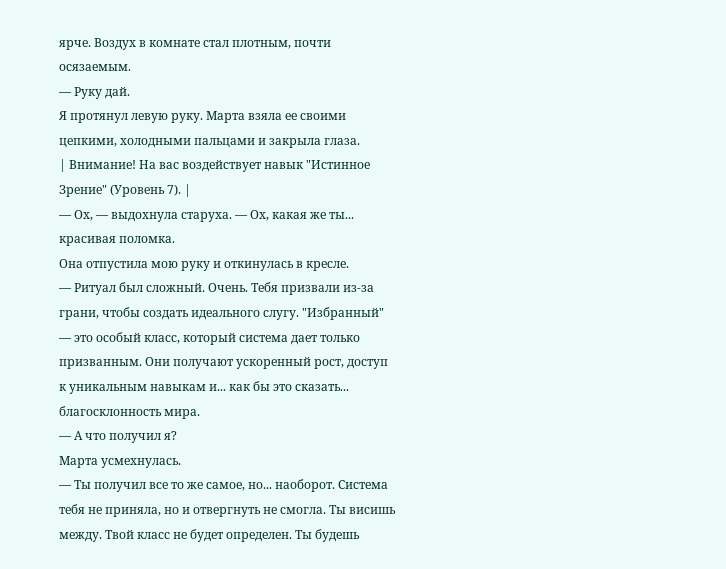ярче. Воздух в комнате стал плотным, почти осязаемым.
— Руку дай.
Я протянул левую руку. Марта взяла ее своими цепкими, холодными пальцами и закрыла глаза.
| Внимание! На вас воздействует навык "Истинное Зрение" (Уровень 7). |
— Ох, — выдохнула старуха. — Ох, какая же ты... красивая поломка.
Она отпустила мою руку и откинулась в кресле.
— Ритуал был сложный. Очень. Тебя призвали из-за грани, чтобы создать идеального слугу. "Избранный" — это особый класс, который система дает только призванным. Они получают ускоренный рост, доступ к уникальным навыкам и... как бы это сказать... благосклонность мира.
— А что получил я?
Марта усмехнулась.
— Ты получил все то же самое, но... наоборот. Система тебя не приняла, но и отвергнуть не смогла. Ты висишь между. Твой класс не будет определен. Ты будешь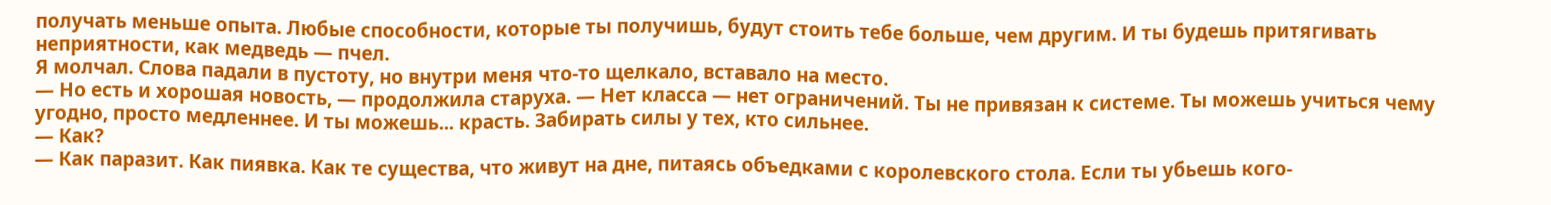получать меньше опыта. Любые способности, которые ты получишь, будут стоить тебе больше, чем другим. И ты будешь притягивать неприятности, как медведь — пчел.
Я молчал. Слова падали в пустоту, но внутри меня что-то щелкало, вставало на место.
— Но есть и хорошая новость, — продолжила старуха. — Нет класса — нет ограничений. Ты не привязан к системе. Ты можешь учиться чему угодно, просто медленнее. И ты можешь... красть. Забирать силы у тех, кто сильнее.
— Как?
— Как паразит. Как пиявка. Как те существа, что живут на дне, питаясь объедками с королевского стола. Если ты убьешь кого-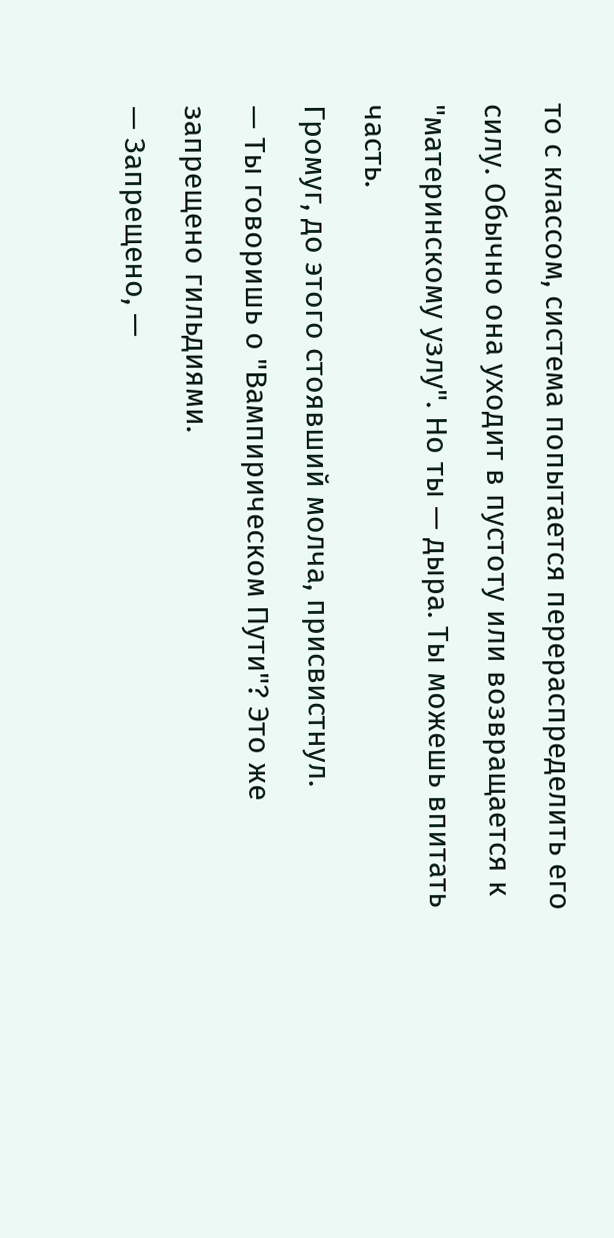то с классом, система попытается перераспределить его силу. Обычно она уходит в пустоту или возвращается к "материнскому узлу". Но ты — дыра. Ты можешь впитать часть.
Громуг, до этого стоявший молча, присвистнул.
— Ты говоришь о "Вампирическом Пути"? Это же запрещено гильдиями.
— Запрещено, —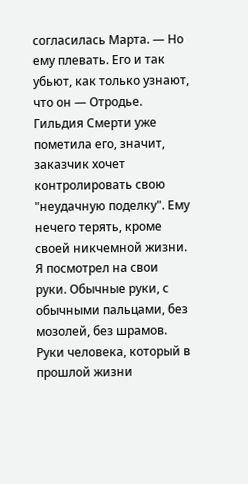согласилась Марта. — Но ему плевать. Его и так убьют, как только узнают, что он — Отродье. Гильдия Смерти уже пометила его, значит, заказчик хочет контролировать свою "неудачную поделку". Ему нечего терять, кроме своей никчемной жизни.
Я посмотрел на свои руки. Обычные руки, с обычными пальцами, без мозолей, без шрамов. Руки человека, который в прошлой жизни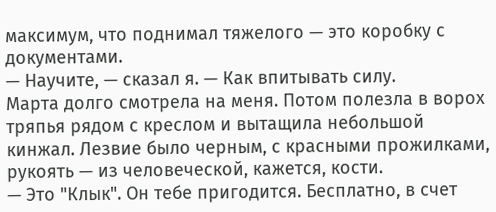максимум, что поднимал тяжелого — это коробку с документами.
— Научите, — сказал я. — Как впитывать силу.
Марта долго смотрела на меня. Потом полезла в ворох тряпья рядом с креслом и вытащила небольшой кинжал. Лезвие было черным, с красными прожилками, рукоять — из человеческой, кажется, кости.
— Это "Клык". Он тебе пригодится. Бесплатно, в счет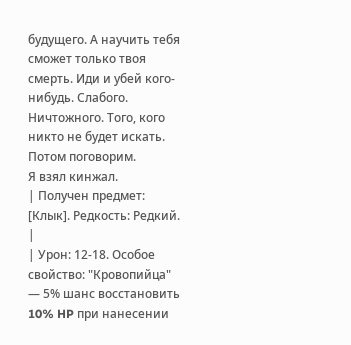будущего. А научить тебя сможет только твоя смерть. Иди и убей кого-нибудь. Слабого. Ничтожного. Того, кого никто не будет искать. Потом поговорим.
Я взял кинжал.
| Получен предмет: [Клык]. Редкость: Редкий. |
| Урон: 12-18. Особое свойство: "Кровопийца" — 5% шанс восстановить 10% HP при нанесении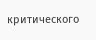критического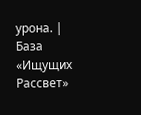урона. |
База «Ищущих Рассвет»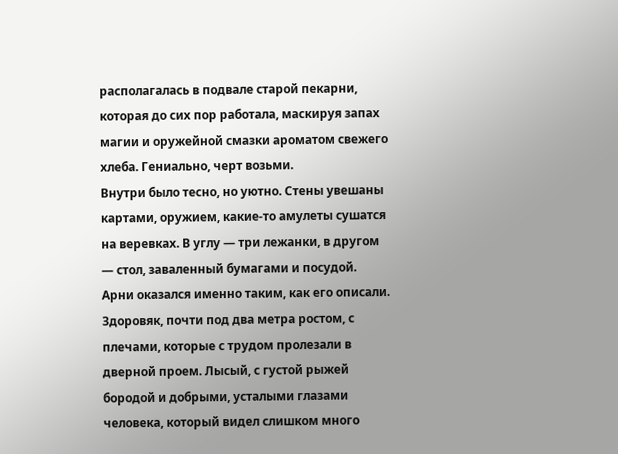располагалась в подвале старой пекарни, которая до сих пор работала, маскируя запах магии и оружейной смазки ароматом свежего хлеба. Гениально, черт возьми.
Внутри было тесно, но уютно. Стены увешаны картами, оружием, какие-то амулеты сушатся на веревках. В углу — три лежанки, в другом — стол, заваленный бумагами и посудой.
Арни оказался именно таким, как его описали. Здоровяк, почти под два метра ростом, с плечами, которые с трудом пролезали в дверной проем. Лысый, с густой рыжей бородой и добрыми, усталыми глазами человека, который видел слишком много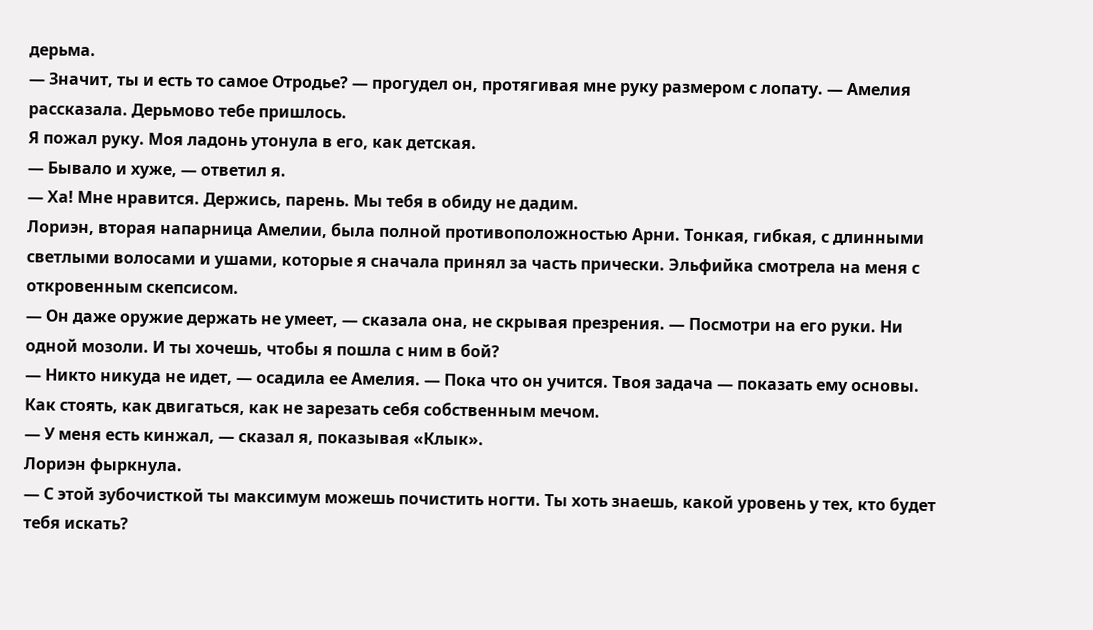дерьма.
— Значит, ты и есть то самое Отродье? — прогудел он, протягивая мне руку размером с лопату. — Амелия рассказала. Дерьмово тебе пришлось.
Я пожал руку. Моя ладонь утонула в его, как детская.
— Бывало и хуже, — ответил я.
— Ха! Мне нравится. Держись, парень. Мы тебя в обиду не дадим.
Лориэн, вторая напарница Амелии, была полной противоположностью Арни. Тонкая, гибкая, с длинными светлыми волосами и ушами, которые я сначала принял за часть прически. Эльфийка смотрела на меня с откровенным скепсисом.
— Он даже оружие держать не умеет, — сказала она, не скрывая презрения. — Посмотри на его руки. Ни одной мозоли. И ты хочешь, чтобы я пошла с ним в бой?
— Никто никуда не идет, — осадила ее Амелия. — Пока что он учится. Твоя задача — показать ему основы. Как стоять, как двигаться, как не зарезать себя собственным мечом.
— У меня есть кинжал, — сказал я, показывая «Клык».
Лориэн фыркнула.
— С этой зубочисткой ты максимум можешь почистить ногти. Ты хоть знаешь, какой уровень у тех, кто будет тебя искать?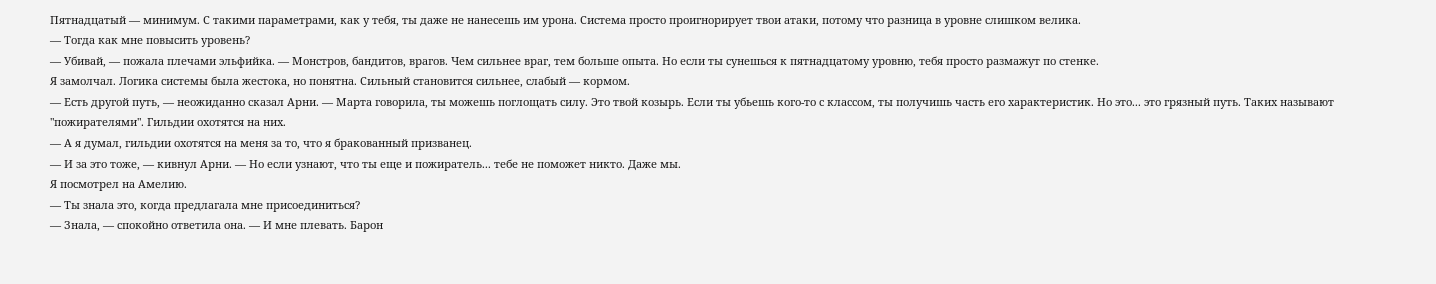Пятнадцатый — минимум. С такими параметрами, как у тебя, ты даже не нанесешь им урона. Система просто проигнорирует твои атаки, потому что разница в уровне слишком велика.
— Тогда как мне повысить уровень?
— Убивай, — пожала плечами эльфийка. — Монстров, бандитов, врагов. Чем сильнее враг, тем больше опыта. Но если ты сунешься к пятнадцатому уровню, тебя просто размажут по стенке.
Я замолчал. Логика системы была жестока, но понятна. Сильный становится сильнее, слабый — кормом.
— Есть другой путь, — неожиданно сказал Арни. — Марта говорила, ты можешь поглощать силу. Это твой козырь. Если ты убьешь кого-то с классом, ты получишь часть его характеристик. Но это... это грязный путь. Таких называют "пожирателями". Гильдии охотятся на них.
— А я думал, гильдии охотятся на меня за то, что я бракованный призванец.
— И за это тоже, — кивнул Арни. — Но если узнают, что ты еще и пожиратель... тебе не поможет никто. Даже мы.
Я посмотрел на Амелию.
— Ты знала это, когда предлагала мне присоединиться?
— Знала, — спокойно ответила она. — И мне плевать. Барон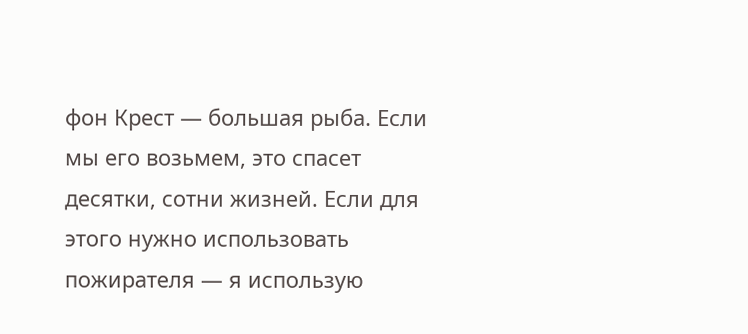фон Крест — большая рыба. Если мы его возьмем, это спасет десятки, сотни жизней. Если для этого нужно использовать пожирателя — я использую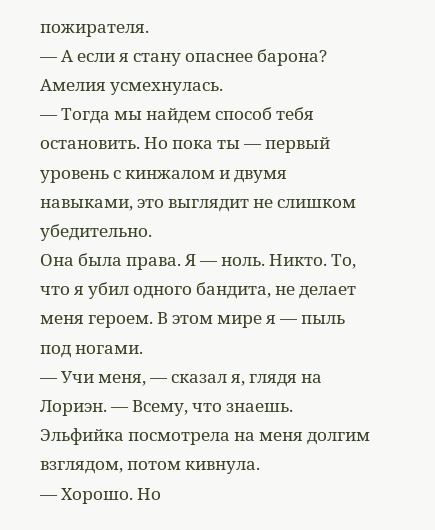пожирателя.
— А если я стану опаснее барона?
Амелия усмехнулась.
— Тогда мы найдем способ тебя остановить. Но пока ты — первый уровень с кинжалом и двумя навыками, это выглядит не слишком убедительно.
Она была права. Я — ноль. Никто. То, что я убил одного бандита, не делает меня героем. В этом мире я — пыль под ногами.
— Учи меня, — сказал я, глядя на Лориэн. — Всему, что знаешь.
Эльфийка посмотрела на меня долгим взглядом, потом кивнула.
— Хорошо. Но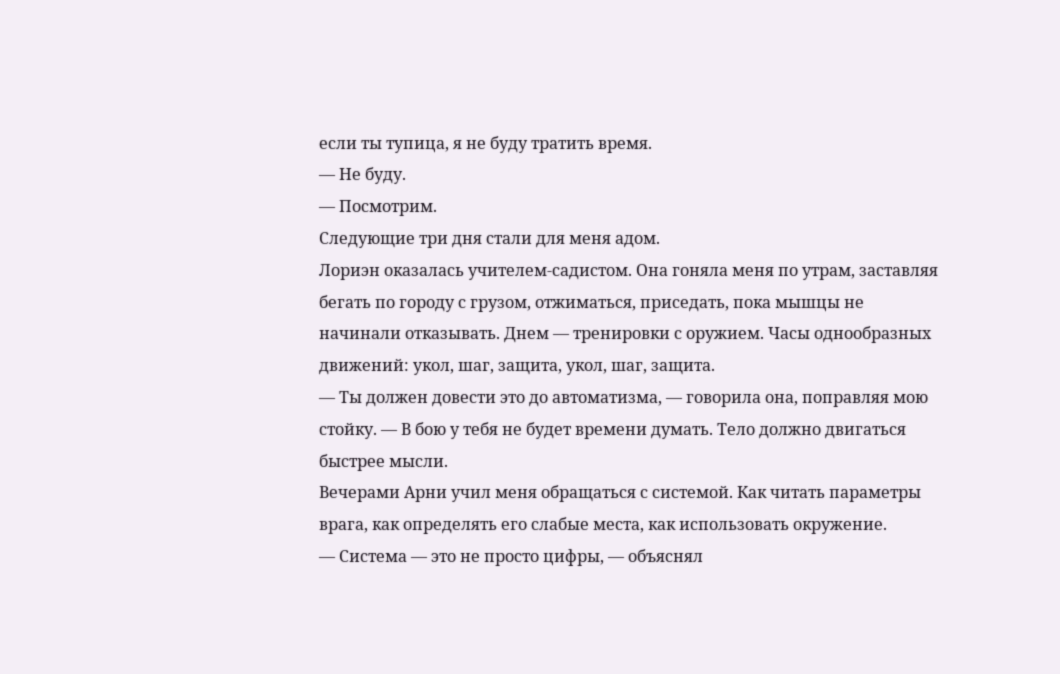если ты тупица, я не буду тратить время.
— Не буду.
— Посмотрим.
Следующие три дня стали для меня адом.
Лориэн оказалась учителем-садистом. Она гоняла меня по утрам, заставляя бегать по городу с грузом, отжиматься, приседать, пока мышцы не начинали отказывать. Днем — тренировки с оружием. Часы однообразных движений: укол, шаг, защита, укол, шаг, защита.
— Ты должен довести это до автоматизма, — говорила она, поправляя мою стойку. — В бою у тебя не будет времени думать. Тело должно двигаться быстрее мысли.
Вечерами Арни учил меня обращаться с системой. Как читать параметры врага, как определять его слабые места, как использовать окружение.
— Система — это не просто цифры, — объяснял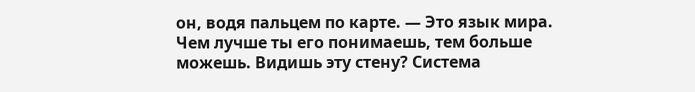он, водя пальцем по карте. — Это язык мира. Чем лучше ты его понимаешь, тем больше можешь. Видишь эту стену? Система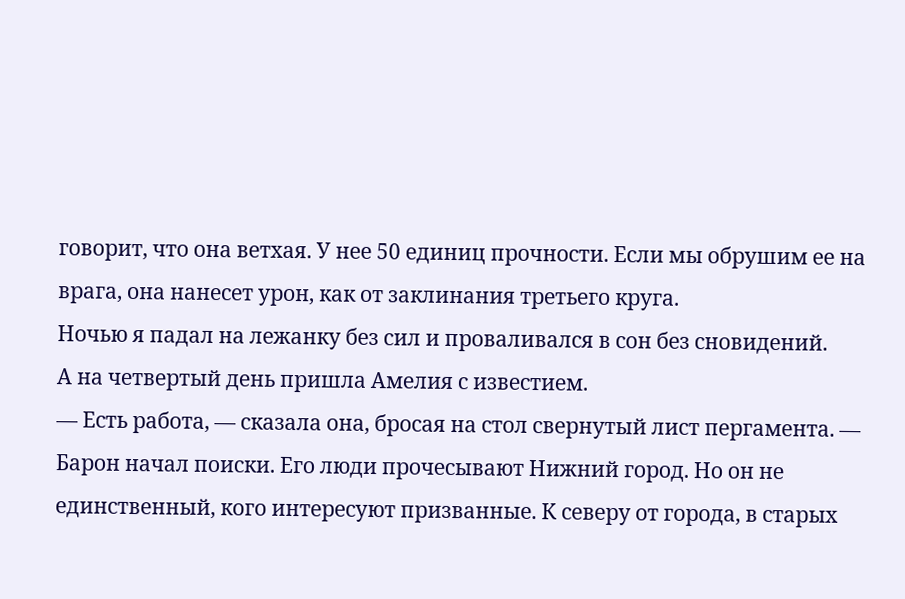говорит, что она ветхая. У нее 50 единиц прочности. Если мы обрушим ее на врага, она нанесет урон, как от заклинания третьего круга.
Ночью я падал на лежанку без сил и проваливался в сон без сновидений.
А на четвертый день пришла Амелия с известием.
— Есть работа, — сказала она, бросая на стол свернутый лист пергамента. — Барон начал поиски. Его люди прочесывают Нижний город. Но он не единственный, кого интересуют призванные. К северу от города, в старых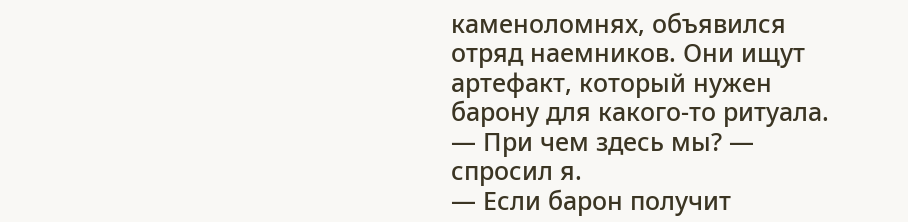каменоломнях, объявился отряд наемников. Они ищут артефакт, который нужен барону для какого-то ритуала.
— При чем здесь мы? — спросил я.
— Если барон получит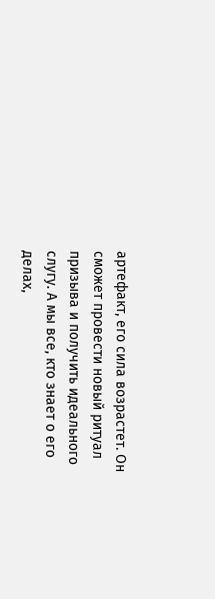артефакт, его сила возрастет. Он сможет провести новый ритуал призыва и получить идеального слугу. А мы все, кто знает о его делах,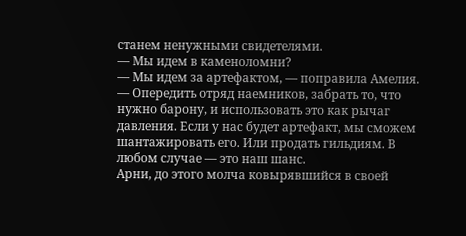станем ненужными свидетелями.
— Мы идем в каменоломни?
— Мы идем за артефактом, — поправила Амелия. — Опередить отряд наемников, забрать то, что нужно барону, и использовать это как рычаг давления. Если у нас будет артефакт, мы сможем шантажировать его. Или продать гильдиям. В любом случае — это наш шанс.
Арни, до этого молча ковырявшийся в своей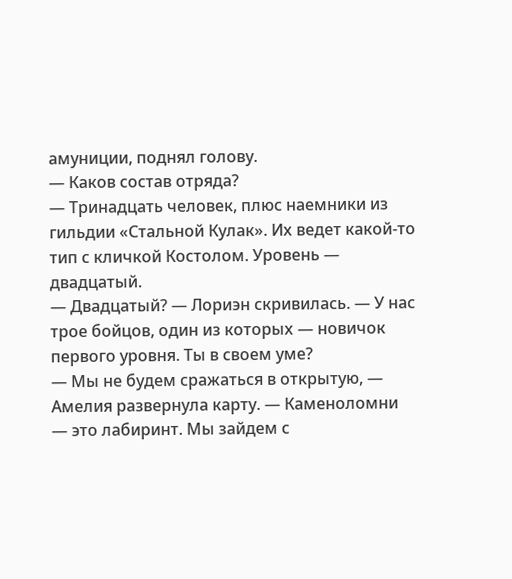амуниции, поднял голову.
— Каков состав отряда?
— Тринадцать человек, плюс наемники из гильдии «Стальной Кулак». Их ведет какой-то тип с кличкой Костолом. Уровень — двадцатый.
— Двадцатый? — Лориэн скривилась. — У нас трое бойцов, один из которых — новичок первого уровня. Ты в своем уме?
— Мы не будем сражаться в открытую, — Амелия развернула карту. — Каменоломни — это лабиринт. Мы зайдем с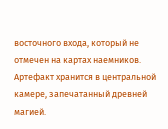восточного входа, который не отмечен на картах наемников. Артефакт хранится в центральной камере, запечатанный древней магией.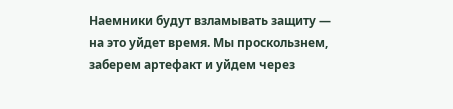Наемники будут взламывать защиту — на это уйдет время. Мы проскользнем, заберем артефакт и уйдем через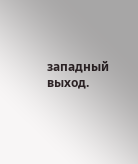западный выход.